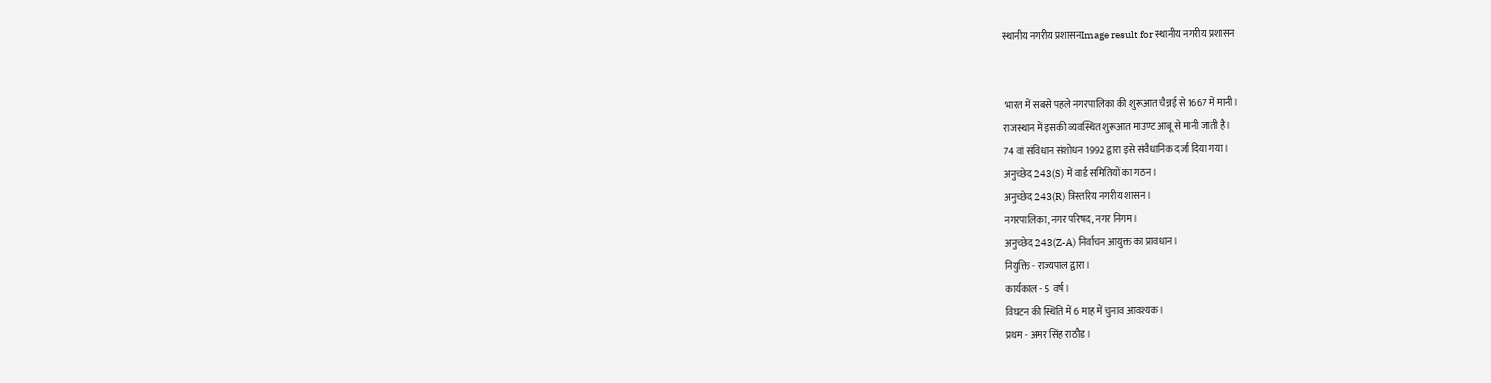स्थानीय नगरीय प्रशासनImage result for स्थानीय नगरीय प्रशासन


 भारत में सबसे पहले नगरपालिका की शुरूआत चैन्नई से 1667 में मानी।
राजस्थान में इसकी व्यवस्थित शुरूआत माउण्ट आबू से मानी जाती है।
74 वां संविधान संशोधन 1992 द्वारा इसे संवैधानिक दर्जा दिया गया।
अनुच्छेद 243(S) में वार्ड समितियों का गठन।
अनुच्छेद 243(R) त्रिस्तरिय नगरीय शासन।
नगरपालिका, नगर परिषद, नगर निगम।
अनुच्छेद 243(Z-A) निर्वाचन आयुक्त का प्रावधान।
नियुक्ति - राज्यपाल द्वारा।
कार्यकाल - 5 वर्ष।
विघटन की स्थिति में 6 माह में चुनाव आवश्यक।
प्रथम - अमर सिंह राठौड।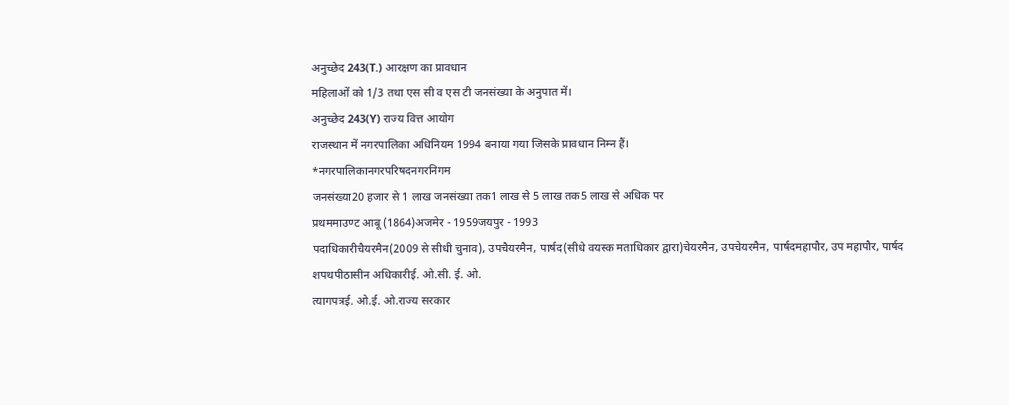अनुच्छेद 243(T.) आरक्षण का प्रावधान
महिलाओं को 1/3 तथा एस सी व एस टी जनसंख्या के अनुपात में।
अनुच्छेद 243(Y) राज्य वित्त आयोग
राजस्थान में नगरपालिका अधिनियम 1994 बनाया गया जिसके प्रावधान निम्न हैं।
*नगरपालिकानगरपरिषदनगरनिगम
जनसंख्या20 हजार से 1 लाख जनसंख्या तक1 लाख से 5 लाख तक5 लाख से अधिक पर
प्रथममाउण्ट आबू (1864)अजमेर - 1959जयपुर - 1993
पदाधिकारीचैयरमैन(2009 से सीधी चुनाव), उपचैयरमैन, पार्षद(सीधे वयस्क मताधिकार द्वारा)चेयरमैन, उपचेयरमैन, पार्षदमहापौर, उप महापौर, पार्षद
शपथपीठासीन अधिकारीई. ओ.सी. ई. ओ.
त्यागपत्रई. ओ.ई. ओ.राज्य सरकार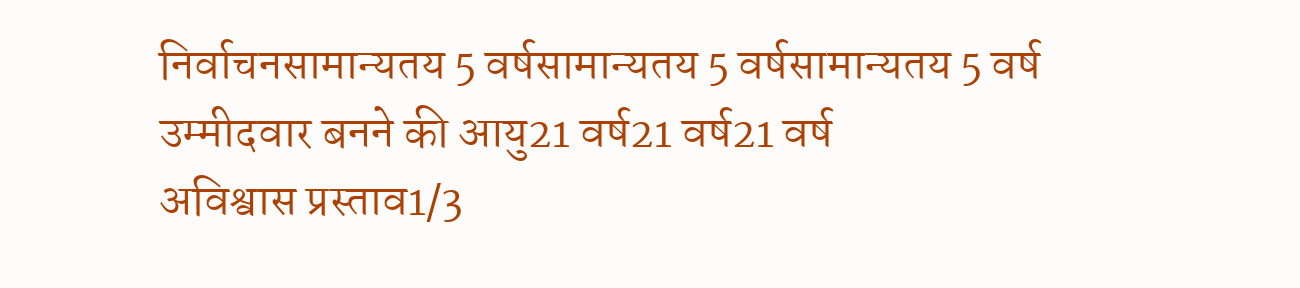निर्वाचनसामान्यतय 5 वर्षसामान्यतय 5 वर्षसामान्यतय 5 वर्ष
उम्मीदवार बनने की आयु21 वर्ष21 वर्ष21 वर्ष
अविश्वास प्रस्ताव1/3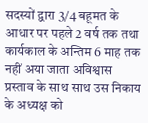सदस्यों द्वारा 3/4 बहूमत के आधार पर पहले 2 वर्ष तक तथा कार्यकाल के अन्तिम 6 माह तक नहीं अया जाता अविश्वास प्रस्ताव के साथ साथ उस निकाय के अध्यक्ष को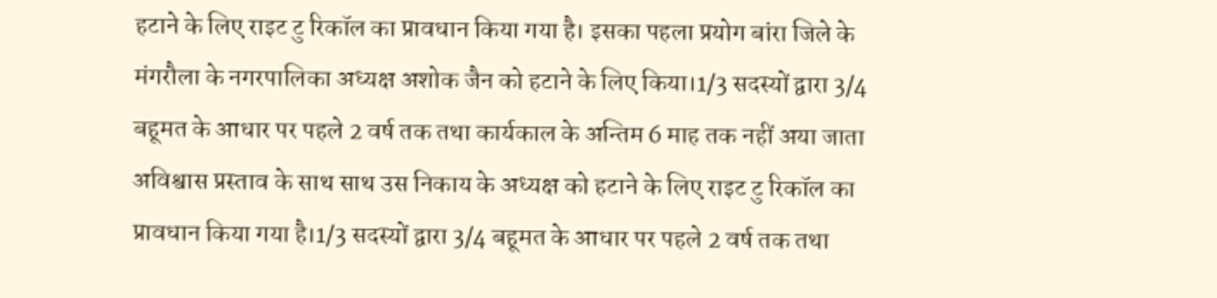हटाने के लिए राइट टु रिकॉल का प्रावधान किया गया है। इसका पहला प्रयोग बांरा जिले के मंगरौला के नगरपालिका अध्यक्ष अशोक जैन को हटाने के लिए किया।1/3 सदस्यों द्वारा 3/4 बहूमत के आधार पर पहले 2 वर्ष तक तथा कार्यकाल के अन्तिम 6 माह तक नहीं अया जाता अविश्वास प्रस्ताव के साथ साथ उस निकाय के अध्यक्ष को हटाने के लिए राइट टु रिकॉल का प्रावधान किया गया है।1/3 सदस्यों द्वारा 3/4 बहूमत के आधार पर पहले 2 वर्ष तक तथा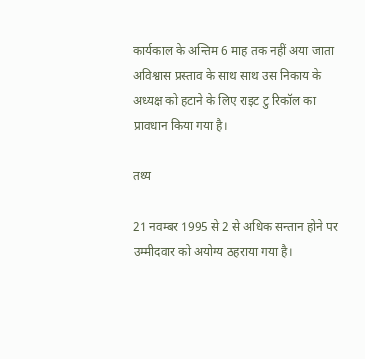कार्यकाल के अन्तिम 6 माह तक नहीं अया जाता अविश्वास प्रस्ताव के साथ साथ उस निकाय के अध्यक्ष को हटाने के लिए राइट टु रिकॉल का प्रावधान किया गया है।

तथ्य

21 नवम्बर 1995 से 2 से अधिक सन्तान होने पर उम्मीदवार को अयोग्य ठहराया गया है।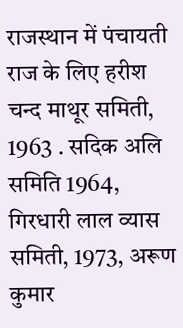राजस्थान में पंचायती राज के लिए हरीश चन्द माथूर समिती, 1963 . सदिक अलि समिति 1964, गिरधारी लाल व्यास समिती, 1973, अरूण कुमार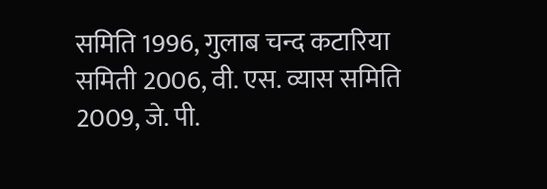समिति 1996, गुलाब चन्द कटारिया समिती 2006, वी. एस. व्यास समिति 2009, जे. पी.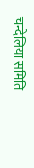चन्देलिया समिति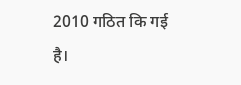2010 गठित कि गई है।